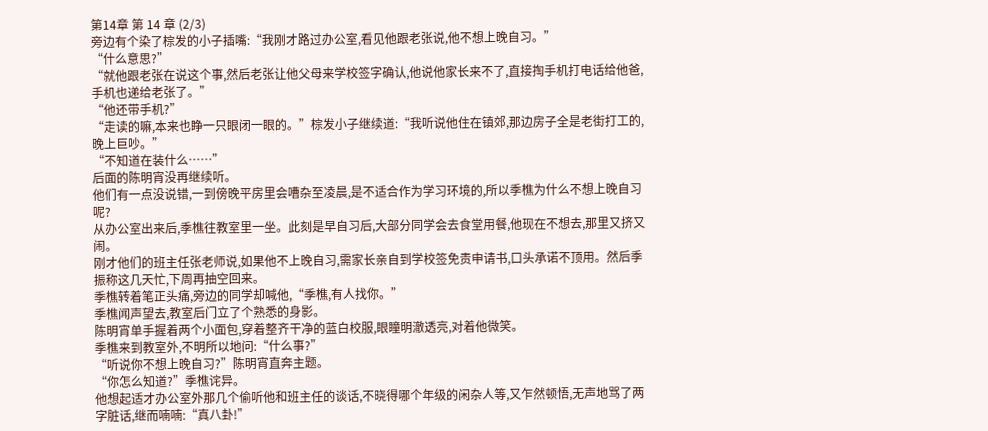第14章 第 14 章 (2/3)
旁边有个染了棕发的小子插嘴:“我刚才路过办公室,看见他跟老张说,他不想上晚自习。”
“什么意思?”
“就他跟老张在说这个事,然后老张让他父母来学校签字确认,他说他家长来不了,直接掏手机打电话给他爸,手机也递给老张了。”
“他还带手机?”
“走读的嘛,本来也睁一只眼闭一眼的。”棕发小子继续道:“我听说他住在镇郊,那边房子全是老街打工的,晚上巨吵。”
“不知道在装什么……”
后面的陈明宵没再继续听。
他们有一点没说错,一到傍晚平房里会嘈杂至凌晨,是不适合作为学习环境的,所以季樵为什么不想上晚自习呢?
从办公室出来后,季樵往教室里一坐。此刻是早自习后,大部分同学会去食堂用餐,他现在不想去,那里又挤又闹。
刚才他们的班主任张老师说,如果他不上晚自习,需家长亲自到学校签免责申请书,口头承诺不顶用。然后季振称这几天忙,下周再抽空回来。
季樵转着笔正头痛,旁边的同学却喊他,“季樵,有人找你。”
季樵闻声望去,教室后门立了个熟悉的身影。
陈明宵单手握着两个小面包,穿着整齐干净的蓝白校服,眼瞳明澈透亮,对着他微笑。
季樵来到教室外,不明所以地问:“什么事?”
“听说你不想上晚自习?”陈明宵直奔主题。
“你怎么知道?”季樵诧异。
他想起适才办公室外那几个偷听他和班主任的谈话,不晓得哪个年级的闲杂人等,又乍然顿悟,无声地骂了两字脏话,继而喃喃:“真八卦!”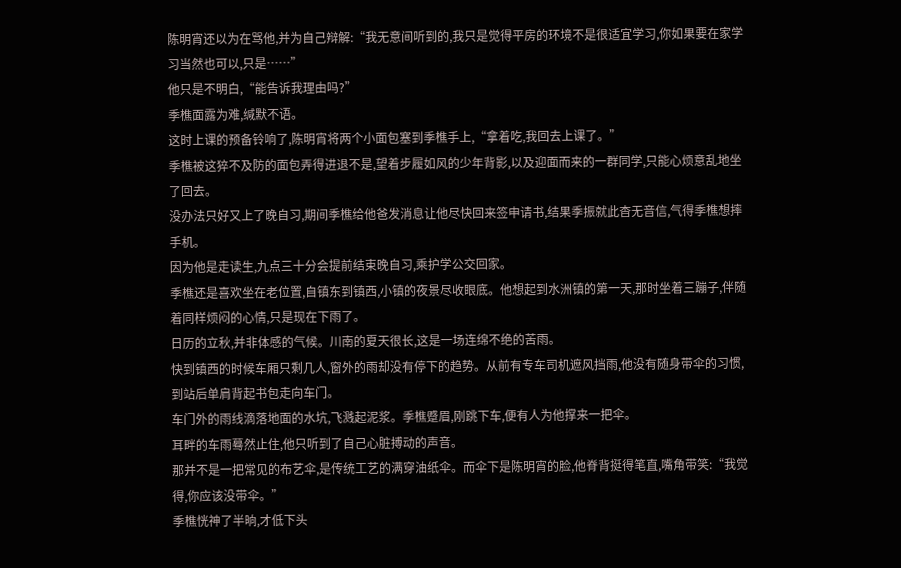陈明宵还以为在骂他,并为自己辩解:“我无意间听到的,我只是觉得平房的环境不是很适宜学习,你如果要在家学习当然也可以,只是……”
他只是不明白,“能告诉我理由吗?”
季樵面露为难,缄默不语。
这时上课的预备铃响了,陈明宵将两个小面包塞到季樵手上,“拿着吃,我回去上课了。”
季樵被这猝不及防的面包弄得进退不是,望着步履如风的少年背影,以及迎面而来的一群同学,只能心烦意乱地坐了回去。
没办法只好又上了晚自习,期间季樵给他爸发消息让他尽快回来签申请书,结果季振就此杳无音信,气得季樵想摔手机。
因为他是走读生,九点三十分会提前结束晚自习,乘护学公交回家。
季樵还是喜欢坐在老位置,自镇东到镇西,小镇的夜景尽收眼底。他想起到水洲镇的第一天,那时坐着三蹦子,伴随着同样烦闷的心情,只是现在下雨了。
日历的立秋,并非体感的气候。川南的夏天很长,这是一场连绵不绝的苦雨。
快到镇西的时候车厢只剩几人,窗外的雨却没有停下的趋势。从前有专车司机遮风挡雨,他没有随身带伞的习惯,到站后单肩背起书包走向车门。
车门外的雨线滴落地面的水坑,飞溅起泥浆。季樵蹙眉,刚跳下车,便有人为他撑来一把伞。
耳畔的车雨蓦然止住,他只听到了自己心脏搏动的声音。
那并不是一把常见的布艺伞,是传统工艺的满穿油纸伞。而伞下是陈明宵的脸,他脊背挺得笔直,嘴角带笑:“我觉得,你应该没带伞。”
季樵恍神了半晌,才低下头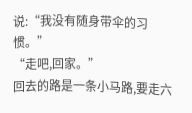说:“我没有随身带伞的习惯。”
“走吧,回家。”
回去的路是一条小马路,要走六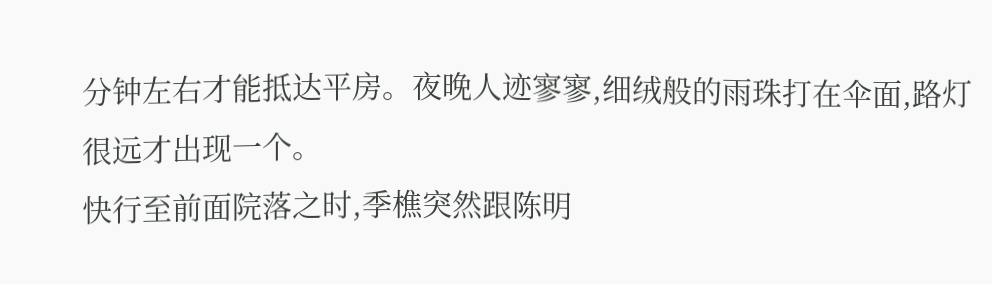分钟左右才能抵达平房。夜晚人迹寥寥,细绒般的雨珠打在伞面,路灯很远才出现一个。
快行至前面院落之时,季樵突然跟陈明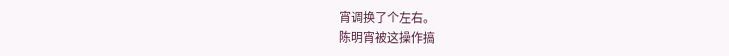宵调换了个左右。
陈明宵被这操作搞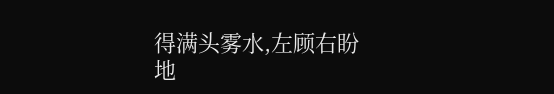得满头雾水,左顾右盼地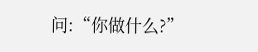问:“你做什么?”